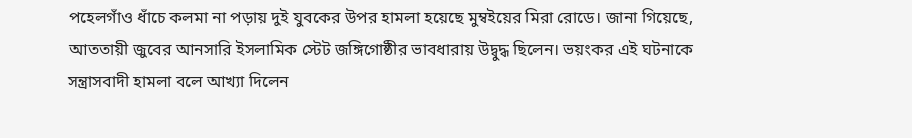পহেলগাঁও ধাঁচে কলমা না পড়ায় দুই যুবকের উপর হামলা হয়েছে মুম্বইয়ের মিরা রোডে। জানা গিয়েছে, আততায়ী জুবের আনসারি ইসলামিক স্টেট জঙ্গিগোষ্ঠীর ভাবধারায় উদ্বুদ্ধ ছিলেন। ভয়ংকর এই ঘটনাকে সন্ত্রাসবাদী হামলা বলে আখ্যা দিলেন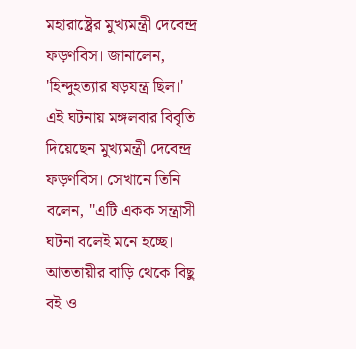মহারাষ্ট্রের মুখ্যমন্ত্রী দেবেন্দ্র ফড়ণবিস। জানালেন, 'হিন্দুহত্যার ষড়যন্ত্র ছিল।'
এই ঘটনায় মঙ্গলবার বিবৃতি দিয়েছেন মুখ্যমন্ত্রী দেবেন্দ্র ফড়ণবিস। সেখানে তিনি বলেন, ''এটি একক সন্ত্রাসী ঘটনা বলেই মনে হচ্ছে। আততায়ীর বাড়ি থেকে বিছু বই ও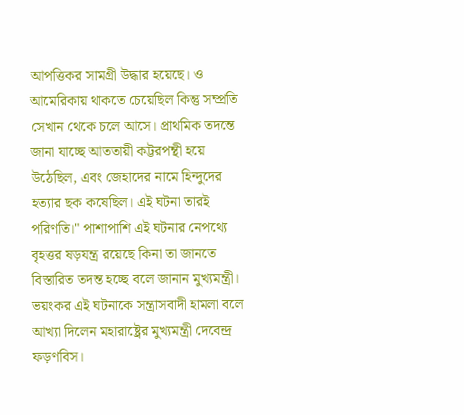আপত্তিকর সামগ্রী উদ্ধার হয়েছে। ও আমেরিকায় থাকতে চেয়েছিল কিন্তু সম্প্রতি সেখান থেকে চলে আসে। প্রাথমিক তদন্তে জানা যাচ্ছে আততায়ী কট্টরপন্থী হয়ে উঠেছিল, এবং জেহাদের নামে হিন্দুদের হত্যার ছক কষেছিল। এই ঘটনা তারই পরিণতি।" পাশাপাশি এই ঘটনার নেপথ্যে বৃহত্তর ষড়যন্ত্র রয়েছে কিনা তা জানতে বিস্তারিত তদন্ত হচ্ছে বলে জানান মুখ্যমন্ত্রী।
ভয়ংকর এই ঘটনাকে সন্ত্রাসবাদী হামলা বলে আখ্যা দিলেন মহারাষ্ট্রের মুখ্যমন্ত্রী দেবেন্দ্র ফড়ণবিস।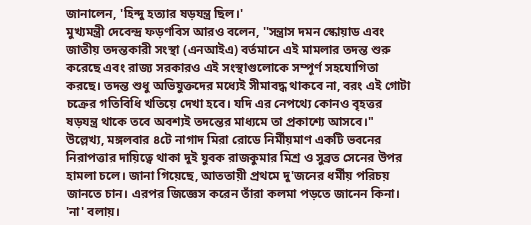জানালেন, 'হিন্দু হত্যার ষড়যন্ত্র ছিল।'
মুখ্যমন্ত্রী দেবেন্দ্র ফড়ণবিস আরও বলেন, ''সন্ত্রাস দমন স্কোয়াড এবং জাতীয় তদন্তকারী সংস্থা (এনআইএ) বর্তমানে এই মামলার তদন্ত শুরু করেছে এবং রাজ্য সরকারও এই সংস্থাগুলোকে সম্পূর্ণ সহযোগিতা করছে। তদন্ত শুধু অভিযুক্তদের মধ্যেই সীমাবদ্ধ থাকবে না, বরং এই গোটা চক্রের গতিবিধি খতিয়ে দেখা হবে। যদি এর নেপথ্যে কোনও বৃহত্তর ষড়যন্ত্র থাকে তবে অবশ্যই তদন্তের মাধ্যমে তা প্রকাশ্যে আসবে।"
উল্লেখ্য, মঙ্গলবার ৪টে নাগাদ মিরা রোডে নির্মীয়মাণ একটি ভবনের নিরাপত্তার দায়িত্বে থাকা দুই যুবক রাজকুমার মিশ্র ও সুব্রত সেনের উপর হামলা চলে। জানা গিয়েছে, আততায়ী প্রথমে দু'জনের ধর্মীয় পরিচয় জানতে চান। এরপর জিজ্ঞেস করেন তাঁরা কলমা পড়তে জানেন কিনা। 'না' বলায়।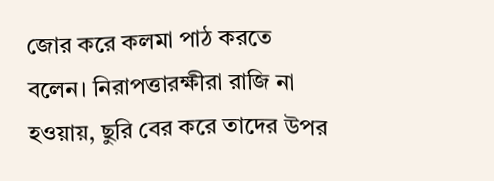জোর করে কলমা পাঠ করতে বলেন। নিরাপত্তারক্ষীরা রাজি না হওয়ায়, ছুরি বের করে তাদের উপর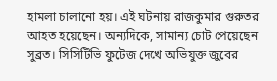হামলা চালানো হয়। এই ঘটনায় রাজকুমার গুরুতর আহত হয়েছেন। অন্যদিকে, সামান্য চোট পেয়েছেন সুব্রত। সিসিটিভি ফুটেজ দেখে অভিযুক্ত জুবের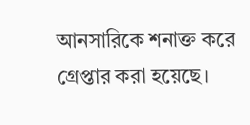আনসারিকে শনাক্ত করে গ্রেপ্তার করা হয়েছে।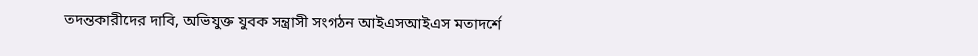তদন্তকারীদের দাবি, অভিযুক্ত যুবক সন্ত্রাসী সংগঠন আইএসআইএস মতাদর্শে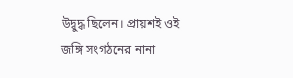উদ্বুদ্ধ ছিলেন। প্রায়শই ওই জঙ্গি সংগঠনের নানা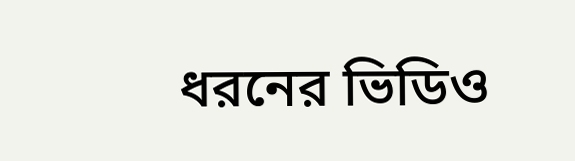ধরনের ভিডিও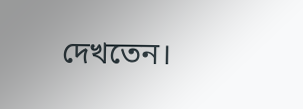দেখতেন।